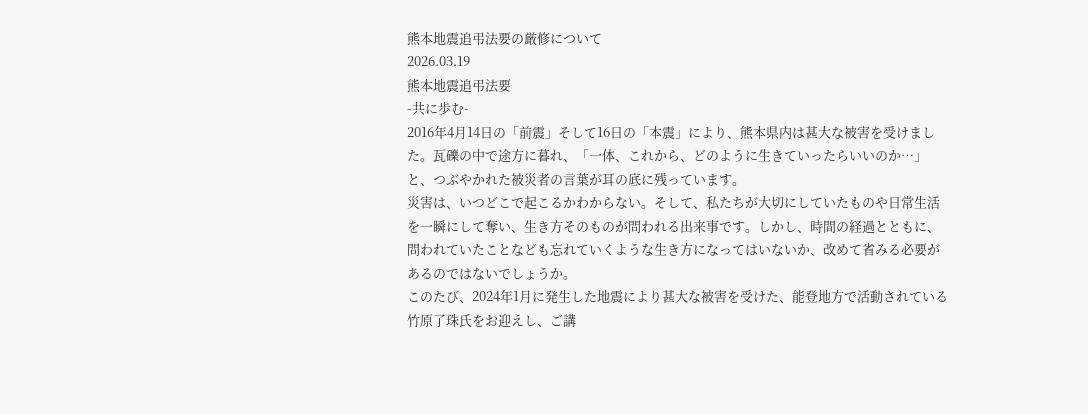熊本地震追弔法要の厳修について
2026.03.19
熊本地震追弔法要
-共に歩む-
2016年4月14日の「前震」そして16日の「本震」により、熊本県内は甚大な被害を受けました。瓦礫の中で途方に暮れ、「一体、これから、どのように生きていったらいいのか…」と、つぶやかれた被災者の言葉が耳の底に残っています。
災害は、いつどこで起こるかわからない。そして、私たちが大切にしていたものや日常生活を一瞬にして奪い、生き方そのものが問われる出来事です。しかし、時間の経過とともに、問われていたことなども忘れていくような生き方になってはいないか、改めて省みる必要があるのではないでしょうか。
このたび、2024年1月に発生した地震により甚大な被害を受けた、能登地方で活動されている竹原了珠氏をお迎えし、ご講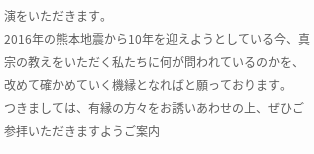演をいただきます。
2016年の熊本地震から10年を迎えようとしている今、真宗の教えをいただく私たちに何が問われているのかを、改めて確かめていく機縁となればと願っております。
つきましては、有縁の方々をお誘いあわせの上、ぜひご参拝いただきますようご案内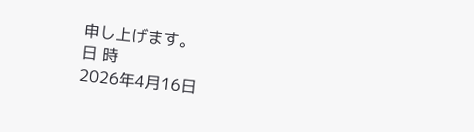申し上げます。
日 時
2026年4月16日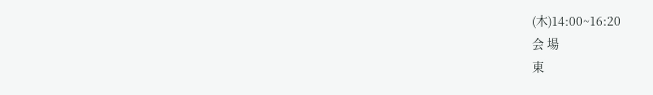(木)14:00~16:20
会 場
東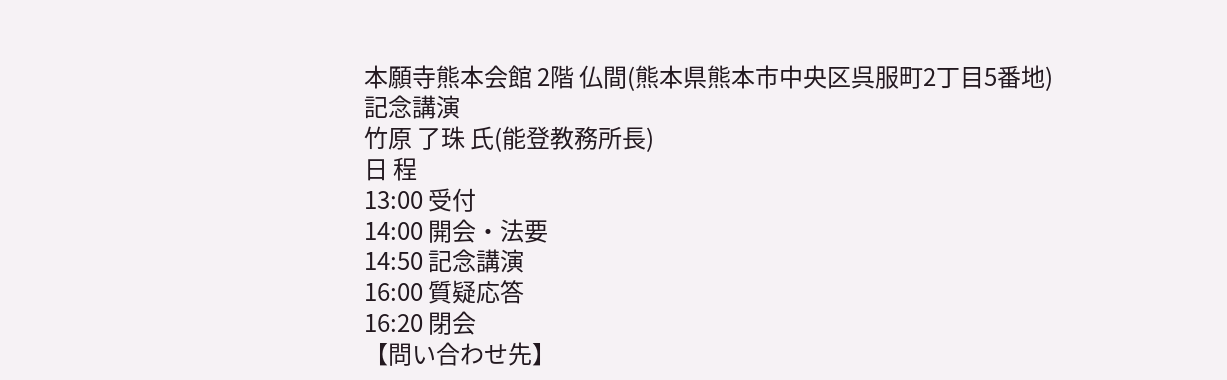本願寺熊本会館 2階 仏間(熊本県熊本市中央区呉服町2丁目5番地)
記念講演
竹原 了珠 氏(能登教務所長)
日 程
13:00 受付
14:00 開会・法要
14:50 記念講演
16:00 質疑応答
16:20 閉会
【問い合わせ先】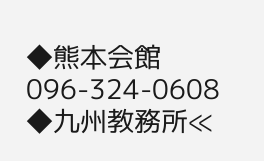◆熊本会館
096-324-0608
◆九州教務所≪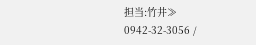担当:竹井≫
0942-32-3056 /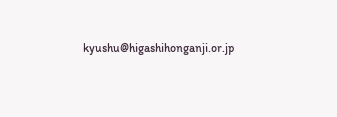kyushu@higashihonganji.or.jp